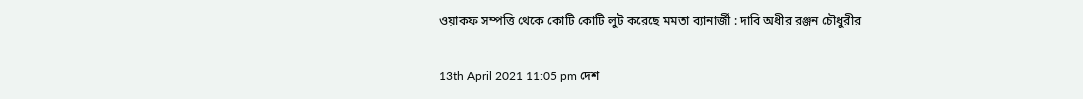ওয়াকফ সম্পত্তি থেকে কোটি কোটি লুট করেছে মমতা ব্যানার্জী : দাবি অধীর রঞ্জন চৌধুরীর

13th April 2021 11:05 pm দেশ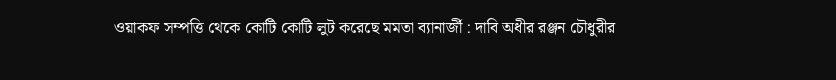ওয়াকফ সম্পত্তি থেকে কোটি কোটি লুট করেছে মমতা ব্যানার্জী : দাবি অধীর রঞ্জন চৌধুরীর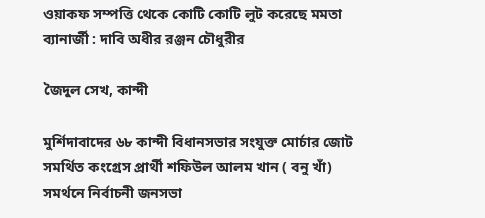ওয়াকফ সম্পত্তি থেকে কোটি কোটি লুট করেছে মমতা ব্যানার্জী : দাবি অধীর রঞ্জন চৌধুরীর

জৈদুল সেখ, কান্দী

মুর্শিদাবাদের ৬৮ কান্দী বিধানসভার সংযুক্ত মোর্চার জোট সমর্থিত কংগ্রেস প্রার্থী শফিউল আলম খান ( বনু খাঁ) সমর্থনে নির্বাচনী জনসভা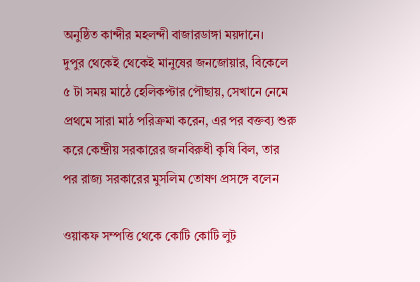অনুষ্ঠিত কান্দীর মহলন্দী বাজারডাঙ্গা ময়দানে।
দুপুর থেকেই থেকেই মানুষের জনজোয়ার, বিকেলে ৫ টা সময় মাঠে হেলিকপ্টার পৌছায়, সেখানে নেমে প্রথমে সারা মাঠ পরিক্রমা করেন, এর পর বক্তব্য শুরু করে কেন্দ্রীয় সরকারের জনবিরুধী কৃষি বিল, তার পর রাজ্য সরকারের মুসলিম তোষণ প্রসঙ্গে বলেন

ওয়াকফ সম্পত্তি থেকে কোটি কোটি লুট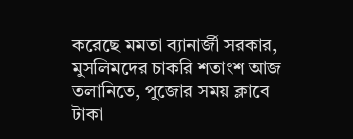করেছে মমতা ব্যানার্জী সরকার, মুসলিমদের চাকরি শতাংশ আজ তলানিতে, পুজোর সময় ক্লাবে টাকা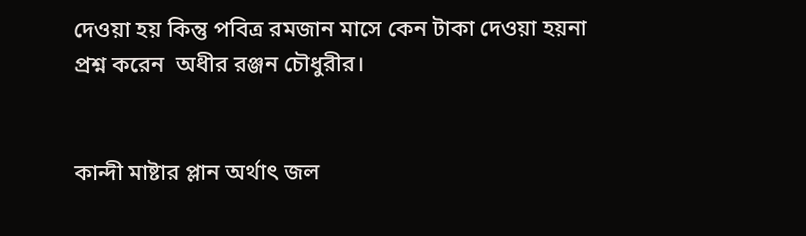দেওয়া হয় কিন্তু পবিত্র রমজান মাসে কেন টাকা দেওয়া হয়না প্রশ্ন করেন  অধীর রঞ্জন চৌধুরীর।


কান্দী মাষ্টার প্লান অর্থাৎ জল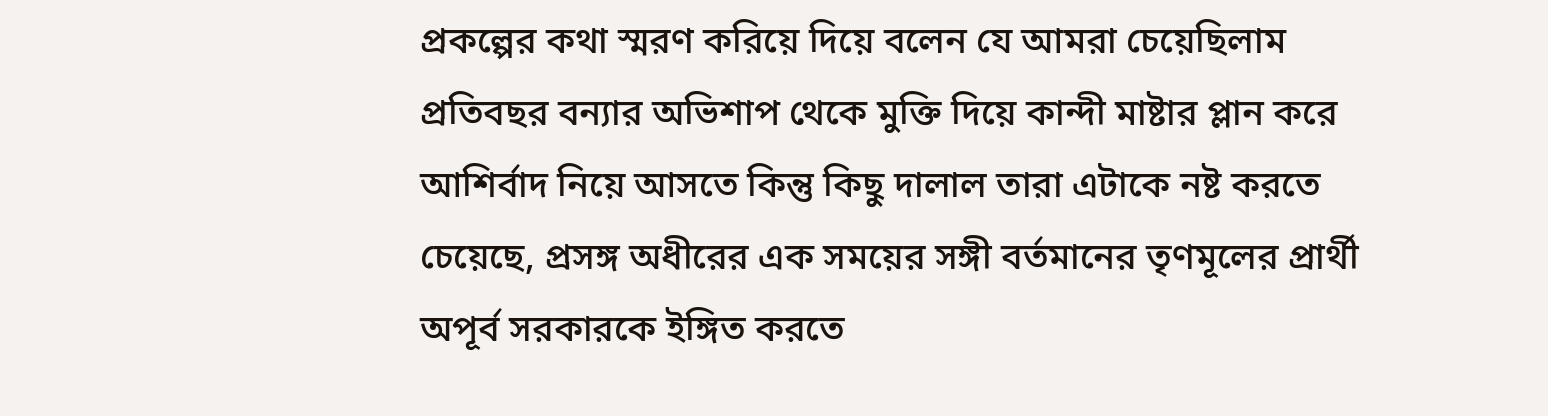প্রকল্পের কথা স্মরণ করিয়ে দিয়ে বলেন যে আমরা চেয়েছিলাম প্রতিবছর বন্যার অভিশাপ থেকে মুক্তি দিয়ে কান্দী মাষ্টার প্লান করে আশির্বাদ নিয়ে আসতে কিন্তু কিছু দালাল তারা এটাকে নষ্ট করতে চেয়েছে, প্রসঙ্গ অধীরের এক সময়ের সঙ্গী বর্তমানের তৃণমূলের প্রার্থী অপূর্ব সরকারকে ইঙ্গিত করতে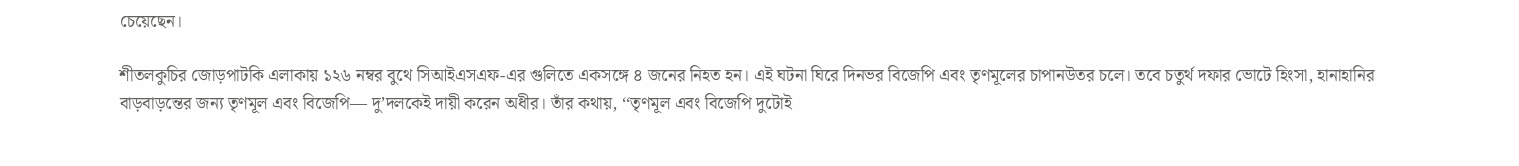চেয়েছেন।

শীতলকুচির জোড়পাটকি এলাকায় ১২৬ নম্বর বুথে সিআইএসএফ-এর গুলিতে একসঙ্গে ৪ জনের নিহত হন। এই ঘটনা ঘিরে দিনভর বিজেপি এবং তৃণমূলের চাপানউতর চলে। তবে চতুর্থ দফার ভোটে হিংসা, হানাহানির বাড়বাড়ন্তের জন্য তৃণমূল এবং বিজেপি— দু’দলকেই দায়ী করেন অধীর। তাঁর কথায়, ‘‘তৃণমূল এবং বিজেপি দুটোই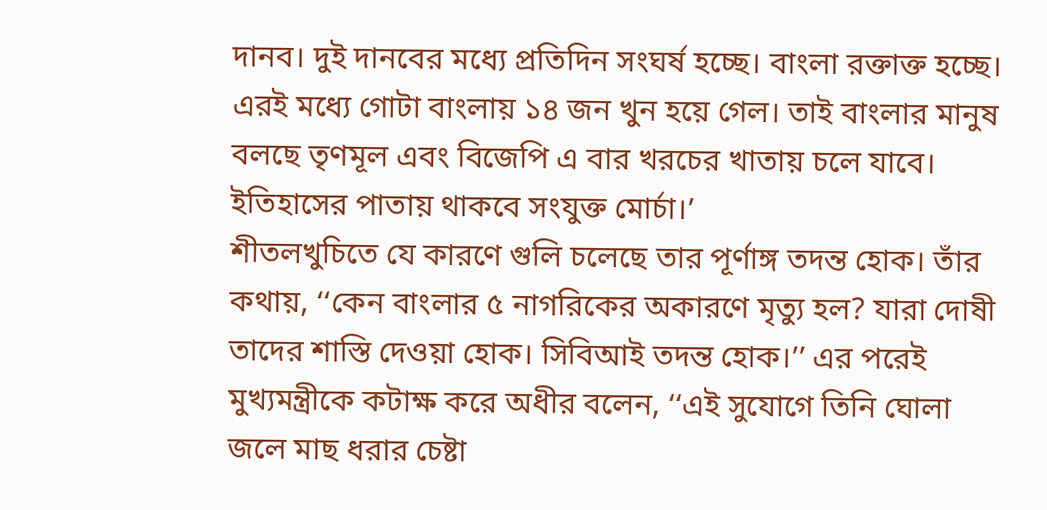দানব। দুই দানবের মধ্যে প্রতিদিন সংঘর্ষ হচ্ছে। বাংলা রক্তাক্ত হচ্ছে। এরই মধ্যে গোটা বাংলায় ১৪ জন খুন হয়ে গেল। তাই বাংলার মানুষ বলছে তৃণমূল এবং বিজেপি এ বার খরচের খাতায় চলে যাবে। ইতিহাসের পাতায় থাকবে সংযুক্ত মোর্চা।’
শীতলখুচিতে যে কারণে গুলি চলেছে তার পূর্ণাঙ্গ তদন্ত হোক। তাঁর কথায়, ‘‘কেন বাংলার ৫ নাগরিকের অকারণে মৃত্যু হল? যারা দোষী তাদের শাস্তি দেওয়া হোক। সিবিআই তদন্ত হোক।’’ এর পরেই মুখ্যমন্ত্রীকে কটাক্ষ করে অধীর বলেন, ‘‘এই সুযোগে তিনি ঘোলা জলে মাছ ধরার চেষ্টা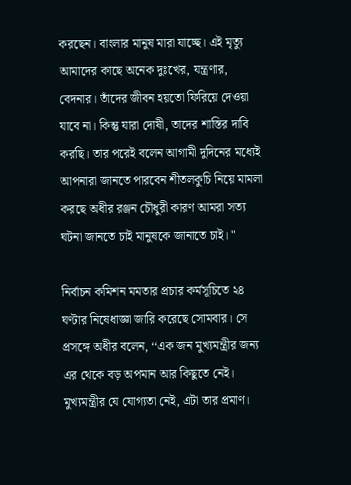করছেন। বাংলার মানুষ মারা যাচ্ছে। এই মৃত্যু আমাদের কাছে অনেক দুঃখের, যন্ত্রণার, বেদনার। তাঁদের জীবন হয়তো ফিরিয়ে দেওয়া যাবে না। কিন্তু যারা দোষী, তাদের শাস্তির দাবি করছি। তার পরেই বলেন আগামী দুদিনের মধ্যেই আপনারা জানতে পারবেন শীতলকুচি নিয়ে মামলা করছে অধীর রঞ্জন চৌধুরী কারণ আমরা সত্য ঘটনা জানতে চাই মানুষকে জানাতে চাই। "

নির্বাচন কমিশন মমতার প্রচার কর্মসূচিতে ২৪ ঘণ্টার নিষেধাজ্ঞা জারি করেছে সোমবার। সে প্রসঙ্গে অধীর বলেন, ‘‘এক জন মুখ্যমন্ত্রীর জন্য এর থেকে বড় অপমান আর কিছুতে নেই। মুখ্যমন্ত্রীর যে যোগ্যতা নেই, এটা তার প্রমাণ।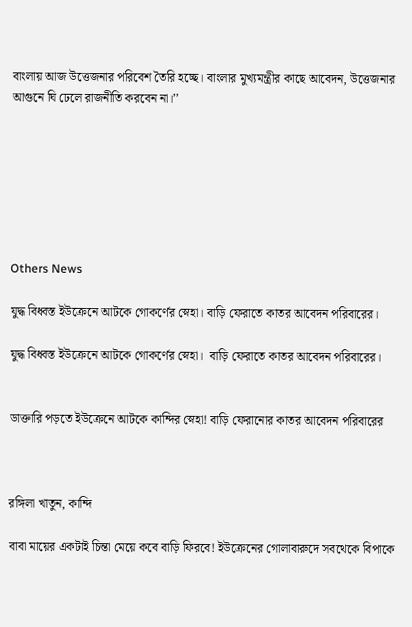বাংলায় আজ উত্তেজনার পরিবেশ তৈরি হচ্ছে। বাংলার মুখ্যমন্ত্রীর কাছে আবেদন, উত্তেজনার আগুনে ঘি ঢেলে রাজনীতি করবেন না।’’







Others News

যুদ্ধ বিধ্বস্ত ইউক্রেনে আটকে গোকর্ণের স্নেহা। বাড়ি ফেরাতে কাতর আবেদন পরিবারের।

যুদ্ধ বিধ্বস্ত ইউক্রেনে আটকে গোকর্ণের স্নেহা।  বাড়ি ফেরাতে কাতর আবেদন পরিবারের।


ডাক্তারি পড়তে ইউক্রেনে আটকে কান্দির স্নেহা! বাড়ি ফেরানোর কাতর আবেদন পরিবারের



রঙ্গিলা খাতুন, কান্দি

বাবা মায়ের একটাই চিন্তা মেয়ে কবে বাড়ি ফিরবে! ইউক্রেনের গোলাবারুদে সবথেকে বিপাকে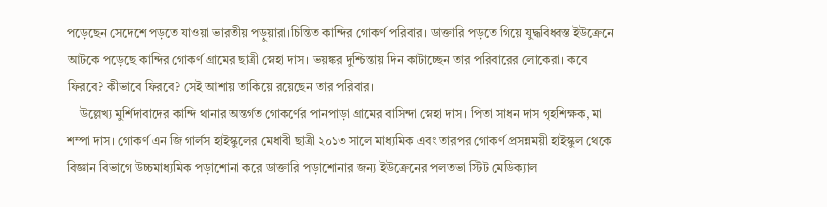পড়েছেন সেদেশে পড়তে যাওয়া ভারতীয় পড়ুয়ারা।চিন্তিত কান্দির গোকর্ণ পরিবার। ডাক্তারি পড়তে গিয়ে যুদ্ধবিধ্বস্ত ইউক্রেনে আটকে পড়েছে কান্দির গোকর্ণ গ্রামের ছাত্রী স্নেহা দাস। ভয়ঙ্কর দুশ্চিন্তায় দিন কাটাচ্ছেন তার পরিবারের লোকেরা। কবে ফিরবে? কীভাবে ফিরবে? সেই আশায় তাকিয়ে রয়েছেন তার পরিবার।
    উল্লেখ্য মুর্শিদাবাদের কান্দি থানার অন্তর্গত গোকর্ণের পানপাড়া গ্রামের বাসিন্দা স্নেহা দাস। পিতা সাধন দাস গৃহশিক্ষক, মা শম্পা দাস। গোকর্ণ এন জি গার্লস হাইস্কুলের মেধাবী ছাত্রী ২০১৩ সালে মাধ্যমিক এবং তারপর গোকর্ণ প্রসন্নময়ী হাইস্কুল থেকে বিজ্ঞান বিভাগে উচ্চমাধ্যমিক পড়াশোনা করে ডাক্তারি পড়াশোনার জন্য ইউক্রেনের পলতভা স্টিট মেডিক্যাল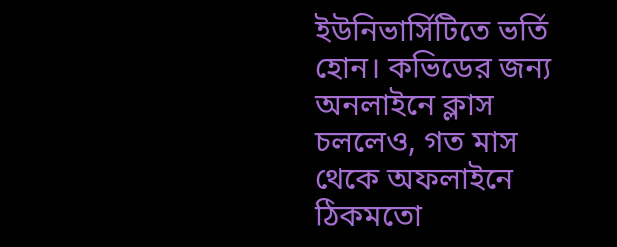ইউনিভার্সিটিতে ভর্তি হোন। কভিডের জন্য অনলাইনে ক্লাস চললেও, গত মাস থেকে অফলাইনে ঠিকমতো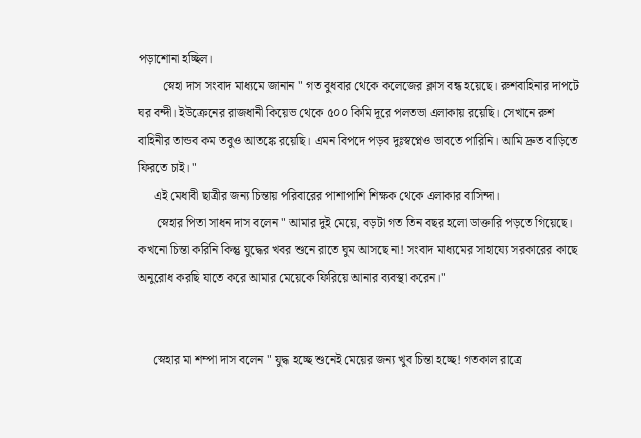পড়াশোনা হচ্ছিল।
        স্নেহা দাস সংবাদ মাধ্যমে জানান " গত বুধবার থেকে কলেজের ক্লাস বন্ধ হয়েছে। রুশবাহিনার দাপটে ঘর বন্দী। ইউক্রেনের রাজধানী কিয়েভ থেকে ৫০০ কিমি দূরে পলতভা এলাকায় রয়েছি। সেখানে রুশ বাহিনীর তান্ডব কম তবুও আতঙ্কে রয়েছি। এমন বিপদে পড়ব দুঃস্বপ্নেও ভাবতে পারিনি। আমি দ্রুত বাড়িতে ফিরতে চাই। "
     এই মেধাবী ছাত্রীর জন্য চিন্তায় পরিবারের পাশাপাশি শিক্ষক থেকে এলাকার বাসিন্দা।
      স্নেহার পিতা সাধন দাস বলেন " আমার দুই মেয়ে, বড়টা গত তিন বছর হলো ডাক্তারি পড়তে গিয়েছে। কখনো চিন্তা করিনি কিন্তু যুদ্ধের খবর শুনে রাতে ঘুম আসছে না! সংবাদ মাধ্যমের সাহায্যে সরকারের কাছে অনুরোধ করছি যাতে করে আমার মেয়েকে ফিরিয়ে আনার ব্যবস্থা করেন।"


     স্নেহার মা শম্পা দাস বলেন " যুদ্ধ হচ্ছে শুনেই মেয়ের জন্য খুব চিন্তা হচ্ছে! গতকাল রাত্রে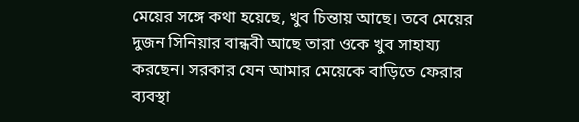মেয়ের সঙ্গে কথা হয়েছে, খুব চিন্তায় আছে। তবে মেয়ের দুজন সিনিয়ার বান্ধবী আছে তারা ওকে খুব সাহায্য করছেন। সরকার যেন আমার মেয়েকে বাড়িতে ফেরার ব্যবস্থা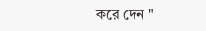করে দেন "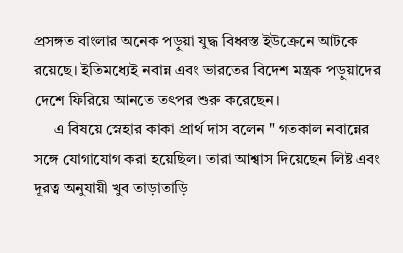প্রসঙ্গত বাংলার অনেক পড়ুয়া যুদ্ধ বিধ্বস্ত ইউক্রেনে আটকে রয়েছে। ইতিমধ্যেই নবান্ন এবং ভারতের বিদেশ মন্ত্রক পড়ুয়াদের দেশে ফিরিয়ে আনতে তৎপর শুরু করেছেন।
     এ বিষয়ে স্নেহার কাকা প্রার্থ দাস বলেন " গতকাল নবান্নের সঙ্গে যোগাযোগ করা হয়েছিল। তারা আশ্বাস দিয়েছেন লিষ্ট এবং দূরত্ব অনুযায়ী খুব তাড়াতাড়ি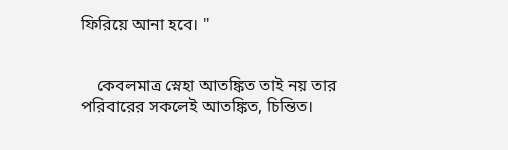ফিরিয়ে আনা হবে। "


    কেবলমাত্র স্নেহা আতঙ্কিত তাই নয় তার পরিবারের সকলেই আতঙ্কিত, চিন্তিত।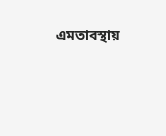এমতাবস্থায়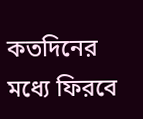কতদিনের মধ্যে ফিরবে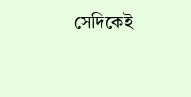সেদিকেই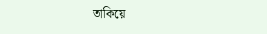তাকিয়ে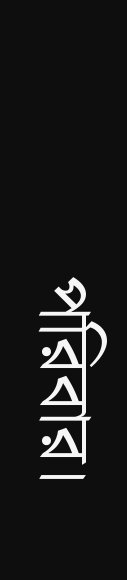পরিবার।